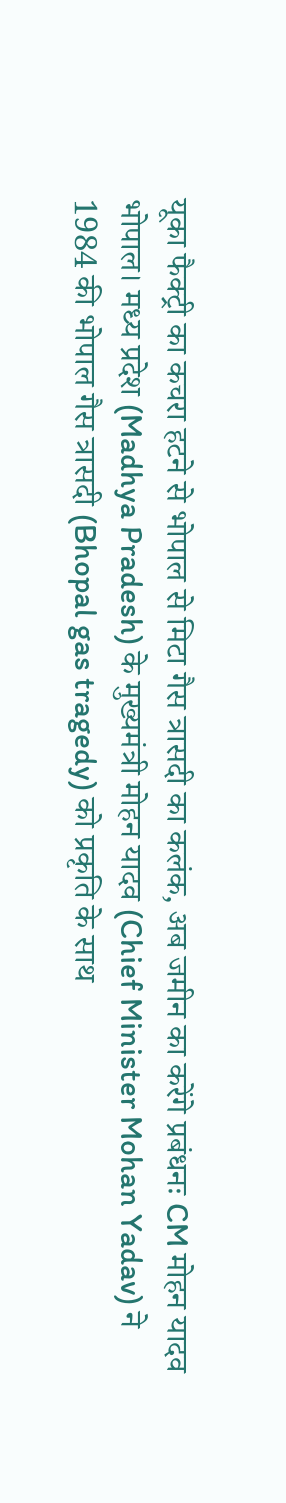यूका फैक्ट्री का कचरा हटने से भोपाल से मिटा गैस त्रासदी का कलंक, अब जमीन का करेंगे प्रबंधनः CM मोहन यादव
भोपाल। मध्य प्रदेश (Madhya Pradesh) के मुख्यमंत्री मोहन यादव (Chief Minister Mohan Yadav) ने 1984 की भोपाल गैस त्रासदी (Bhopal gas tragedy) को प्रकृति के साथ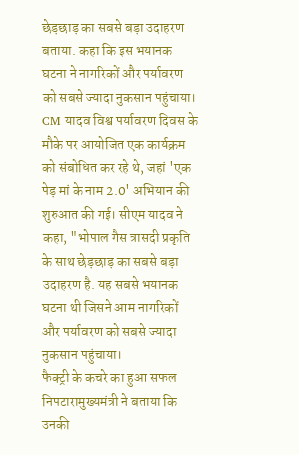छेड़छाड़ का सबसे बड़ा उदाहरण बताया. कहा कि इस भयानक घटना ने नागरिकों और पर्यावरण को सबसे ज्यादा नुकसान पहुंचाया।
CM यादव विश्व पर्यावरण दिवस के मौके पर आयोजित एक कार्यक्रम को संबोधित कर रहे थे, जहां 'एक पेड़ मां के नाम 2.0' अभियान की शुरुआत की गई। सीएम यादव ने कहा, "भोपाल गैस त्रासदी प्रकृति के साथ छेड़छाड़ का सबसे बड़ा उदाहरण है. यह सबसे भयानक घटना थी जिसने आम नागरिकों और पर्यावरण को सबसे ज्यादा नुकसान पहुंचाया।
फैक्ट्री के कचरे का हुआ सफल निपटारामुख्यमंत्री ने बताया कि उनकी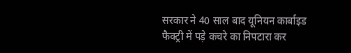सरकार ने 40 साल बाद यूनियन कार्बाइड फैक्ट्री में पड़े कचरे का निपटारा कर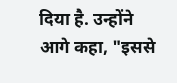दिया है. उन्होंने आगे कहा, "इससे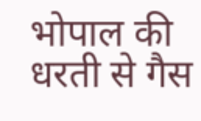भोपाल की धरती से गैस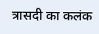त्रासदी का कलंक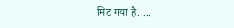मिट गया है. ...